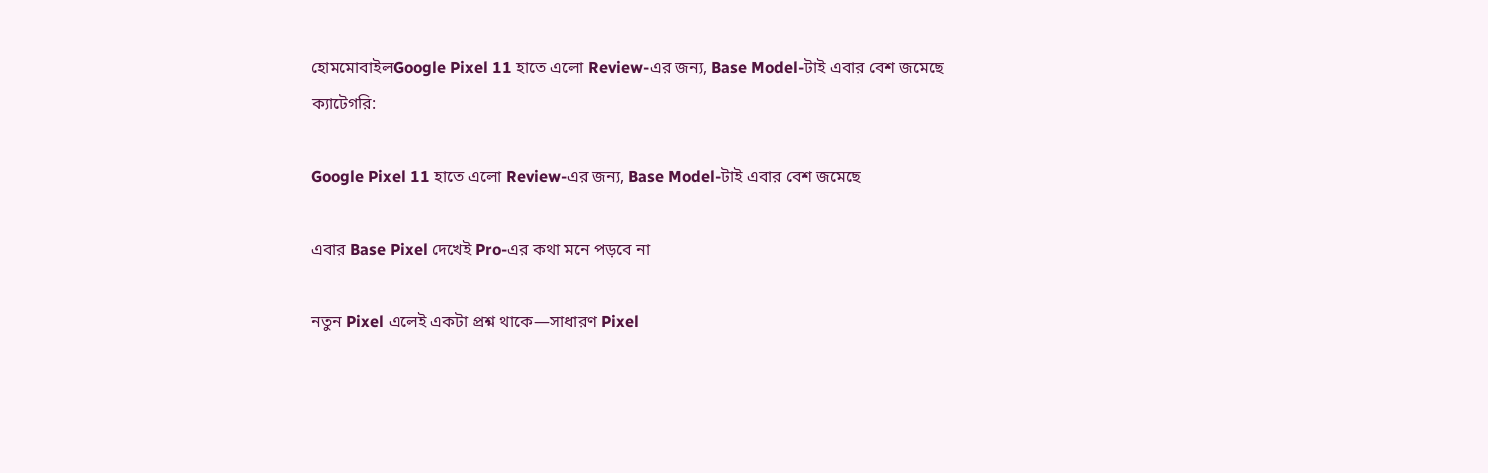হোমমোবাইলGoogle Pixel 11 হাতে এলো Review-এর জন্য, Base Model-টাই এবার বেশ জমেছে
ক্যাটেগরি:

Google Pixel 11 হাতে এলো Review-এর জন্য, Base Model-টাই এবার বেশ জমেছে

এবার Base Pixel দেখেই Pro-এর কথা মনে পড়বে না

নতুন Pixel এলেই একটা প্রশ্ন থাকে—সাধারণ Pixel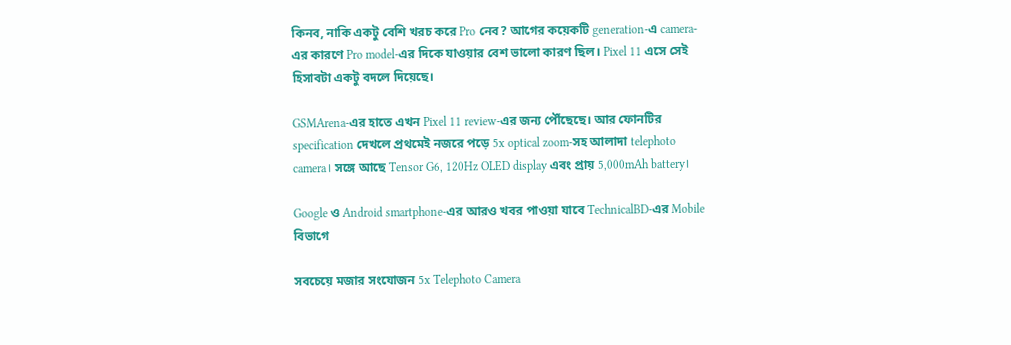কিনব, নাকি একটু বেশি খরচ করে Pro নেব? আগের কয়েকটি generation-এ camera-এর কারণে Pro model-এর দিকে যাওয়ার বেশ ভালো কারণ ছিল। Pixel 11 এসে সেই হিসাবটা একটু বদলে দিয়েছে।

GSMArena-এর হাতে এখন Pixel 11 review-এর জন্য পৌঁছেছে। আর ফোনটির specification দেখলে প্রথমেই নজরে পড়ে 5x optical zoom-সহ আলাদা telephoto camera। সঙ্গে আছে Tensor G6, 120Hz OLED display এবং প্রায় 5,000mAh battery।

Google ও Android smartphone-এর আরও খবর পাওয়া যাবে TechnicalBD-এর Mobile বিভাগে

সবচেয়ে মজার সংযোজন 5x Telephoto Camera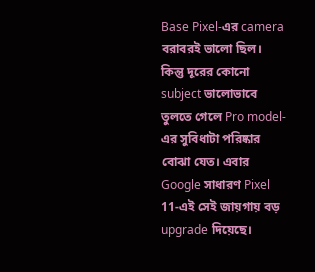Base Pixel-এর camera বরাবরই ভালো ছিল। কিন্তু দূরের কোনো subject ভালোভাবে তুলতে গেলে Pro model-এর সুবিধাটা পরিষ্কার বোঝা যেত। এবার Google সাধারণ Pixel 11-এই সেই জায়গায় বড় upgrade দিয়েছে।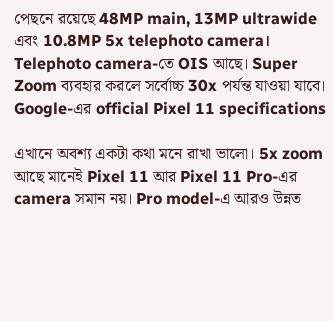পেছনে রয়েছে 48MP main, 13MP ultrawide এবং 10.8MP 5x telephoto camera। Telephoto camera-তে OIS আছে। Super Zoom ব্যবহার করলে সর্বোচ্চ 30x পর্যন্ত যাওয়া যাবে। Google-এর official Pixel 11 specifications

এখানে অবশ্য একটা কথা মনে রাখা ভালো। 5x zoom আছে মানেই Pixel 11 আর Pixel 11 Pro-এর camera সমান নয়। Pro model-এ আরও উন্নত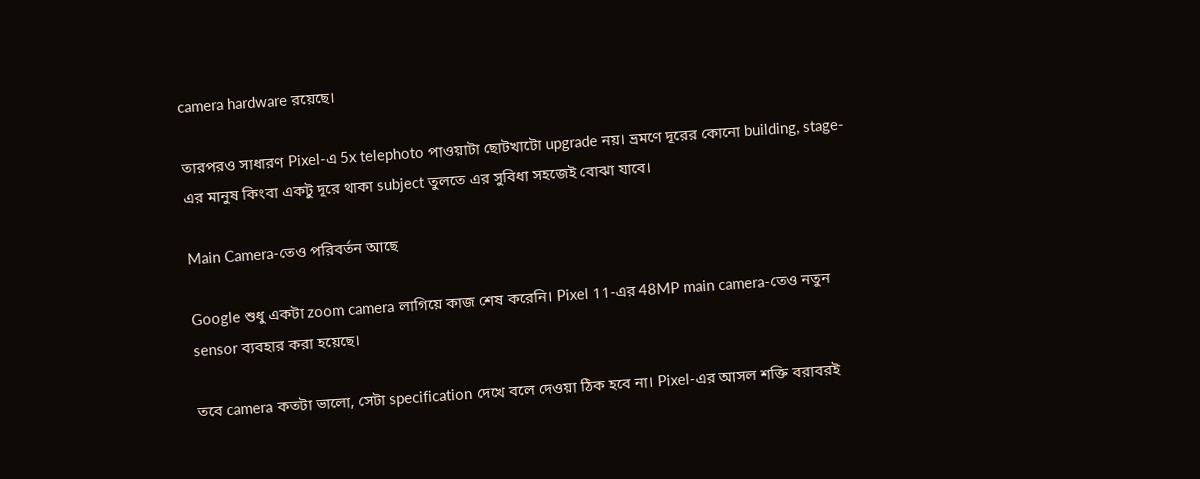camera hardware রয়েছে।

তারপরও সাধারণ Pixel-এ 5x telephoto পাওয়াটা ছোটখাটো upgrade নয়। ভ্রমণে দূরের কোনো building, stage-এর মানুষ কিংবা একটু দূরে থাকা subject তুলতে এর সুবিধা সহজেই বোঝা যাবে।

Main Camera-তেও পরিবর্তন আছে

Google শুধু একটা zoom camera লাগিয়ে কাজ শেষ করেনি। Pixel 11-এর 48MP main camera-তেও নতুন sensor ব্যবহার করা হয়েছে।

তবে camera কতটা ভালো, সেটা specification দেখে বলে দেওয়া ঠিক হবে না। Pixel-এর আসল শক্তি বরাবরই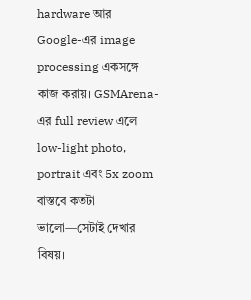hardware আর Google-এর image processing একসঙ্গে কাজ করায়। GSMArena-এর full review এলে low-light photo, portrait এবং 5x zoom বাস্তবে কতটা ভালো—সেটাই দেখার বিষয়।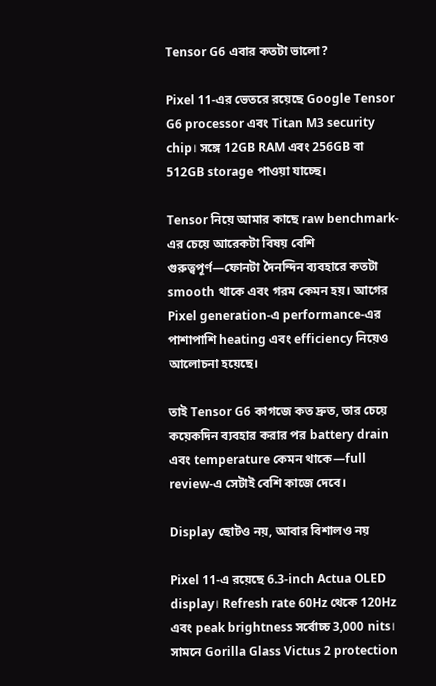Tensor G6 এবার কতটা ভালো?

Pixel 11-এর ভেতরে রয়েছে Google Tensor G6 processor এবং Titan M3 security chip। সঙ্গে 12GB RAM এবং 256GB বা 512GB storage পাওয়া যাচ্ছে।

Tensor নিয়ে আমার কাছে raw benchmark-এর চেয়ে আরেকটা বিষয় বেশি গুরুত্বপূর্ণ—ফোনটা দৈনন্দিন ব্যবহারে কতটা smooth থাকে এবং গরম কেমন হয়। আগের Pixel generation-এ performance-এর পাশাপাশি heating এবং efficiency নিয়েও আলোচনা হয়েছে।

তাই Tensor G6 কাগজে কত দ্রুত, তার চেয়ে কয়েকদিন ব্যবহার করার পর battery drain এবং temperature কেমন থাকে—full review-এ সেটাই বেশি কাজে দেবে।

Display ছোটও নয়, আবার বিশালও নয়

Pixel 11-এ রয়েছে 6.3-inch Actua OLED display। Refresh rate 60Hz থেকে 120Hz এবং peak brightness সর্বোচ্চ 3,000 nits। সামনে Gorilla Glass Victus 2 protection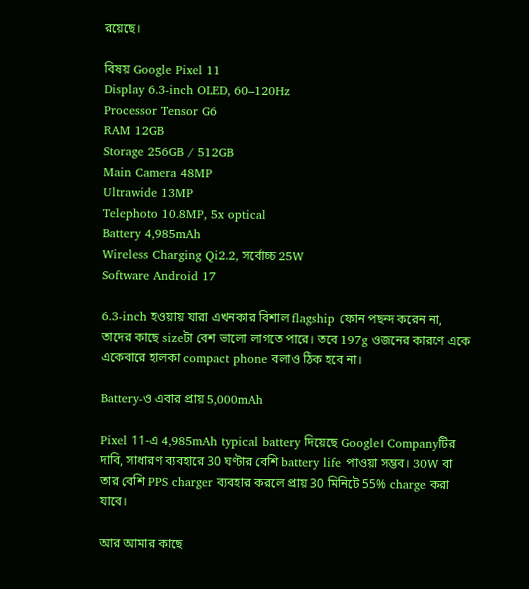রয়েছে।

বিষয় Google Pixel 11
Display 6.3-inch OLED, 60–120Hz
Processor Tensor G6
RAM 12GB
Storage 256GB / 512GB
Main Camera 48MP
Ultrawide 13MP
Telephoto 10.8MP, 5x optical
Battery 4,985mAh
Wireless Charging Qi2.2, সর্বোচ্চ 25W
Software Android 17

6.3-inch হওয়ায় যারা এখনকার বিশাল flagship ফোন পছন্দ করেন না, তাদের কাছে sizeটা বেশ ভালো লাগতে পারে। তবে 197g ওজনের কারণে একে একেবারে হালকা compact phone বলাও ঠিক হবে না।

Battery-ও এবার প্রায় 5,000mAh

Pixel 11-এ 4,985mAh typical battery দিয়েছে Google। Companyটির দাবি, সাধারণ ব্যবহারে 30 ঘণ্টার বেশি battery life পাওয়া সম্ভব। 30W বা তার বেশি PPS charger ব্যবহার করলে প্রায় 30 মিনিটে 55% charge করা যাবে।

আর আমার কাছে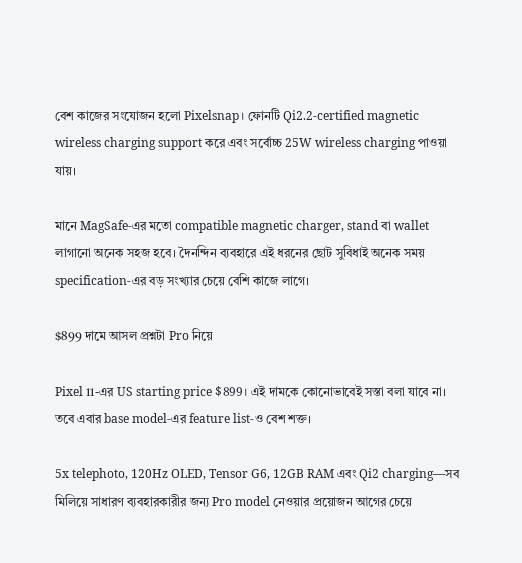বেশ কাজের সংযোজন হলো Pixelsnap। ফোনটি Qi2.2-certified magnetic wireless charging support করে এবং সর্বোচ্চ 25W wireless charging পাওয়া যায়।

মানে MagSafe-এর মতো compatible magnetic charger, stand বা wallet লাগানো অনেক সহজ হবে। দৈনন্দিন ব্যবহারে এই ধরনের ছোট সুবিধাই অনেক সময় specification-এর বড় সংখ্যার চেয়ে বেশি কাজে লাগে।

$899 দামে আসল প্রশ্নটা Pro নিয়ে

Pixel 11-এর US starting price $899। এই দামকে কোনোভাবেই সস্তা বলা যাবে না। তবে এবার base model-এর feature list-ও বেশ শক্ত।

5x telephoto, 120Hz OLED, Tensor G6, 12GB RAM এবং Qi2 charging—সব মিলিয়ে সাধারণ ব্যবহারকারীর জন্য Pro model নেওয়ার প্রয়োজন আগের চেয়ে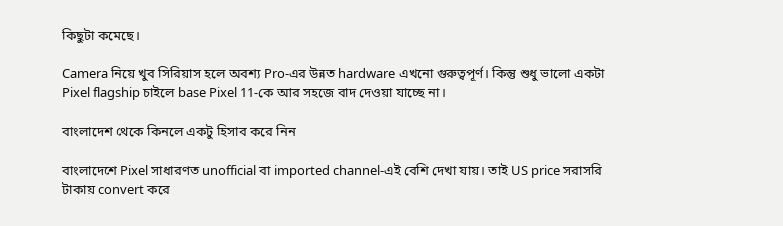কিছুটা কমেছে।

Camera নিয়ে খুব সিরিয়াস হলে অবশ্য Pro-এর উন্নত hardware এখনো গুরুত্বপূর্ণ। কিন্তু শুধু ভালো একটা Pixel flagship চাইলে base Pixel 11-কে আর সহজে বাদ দেওয়া যাচ্ছে না।

বাংলাদেশ থেকে কিনলে একটু হিসাব করে নিন

বাংলাদেশে Pixel সাধারণত unofficial বা imported channel-এই বেশি দেখা যায়। তাই US price সরাসরি টাকায় convert করে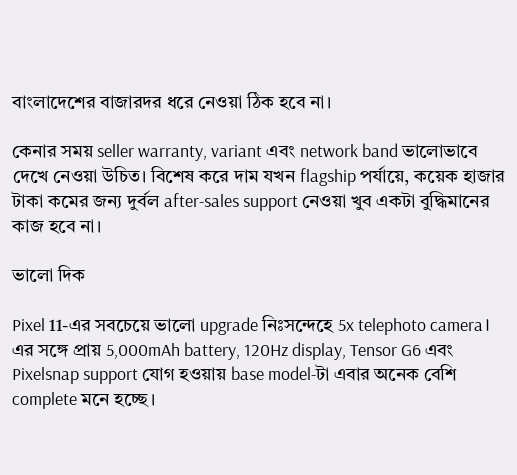বাংলাদেশের বাজারদর ধরে নেওয়া ঠিক হবে না।

কেনার সময় seller warranty, variant এবং network band ভালোভাবে দেখে নেওয়া উচিত। বিশেষ করে দাম যখন flagship পর্যায়ে, কয়েক হাজার টাকা কমের জন্য দুর্বল after-sales support নেওয়া খুব একটা বুদ্ধিমানের কাজ হবে না।

ভালো দিক

Pixel 11-এর সবচেয়ে ভালো upgrade নিঃসন্দেহে 5x telephoto camera। এর সঙ্গে প্রায় 5,000mAh battery, 120Hz display, Tensor G6 এবং Pixelsnap support যোগ হওয়ায় base model-টা এবার অনেক বেশি complete মনে হচ্ছে।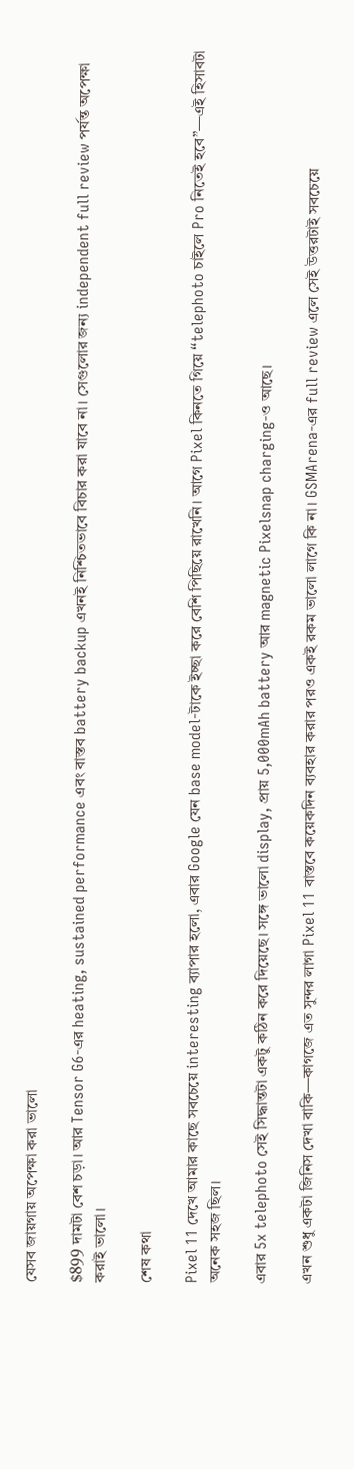যেসব জায়গায় অপেক্ষা করা ভালো

$899 দামটা বেশ চড়া। আর Tensor G6-এর heating, sustained performance এবং বাস্তব battery backup এখনই নিশ্চিতভাবে বিচার করা যাবে না। সেগুলোর জন্য independent full review পর্যন্ত অপেক্ষা করাই ভালো।

শেষ কথা

Pixel 11 দেখে আমার কাছে সবচেয়ে interesting ব্যাপার হলো, এবার Google যেন base model-টাকে ইচ্ছা করে বেশি পিছিয়ে রাখেনি। আগে Pixel কিনতে গিয়ে “telephoto চাইলে Pro নিতেই হবে”—এই হিসাবটা অনেক সহজ ছিল।

এবার 5x telephoto সেই সিদ্ধান্তটা একটু কঠিন করে দিয়েছে। সঙ্গে ভালো display, প্রায় 5,000mAh battery আর magnetic Pixelsnap charging-ও আছে।

এখন শুধু একটা জিনিস দেখা বাকি—কাগজে এত সুন্দর লাগা Pixel 11 বাস্তবে কয়েকদিন ব্যবহার করার পরও একই রকম ভালো লাগে কি না। GSMArena-এর full review এলে সেই উত্তরটাই সবচেয়ে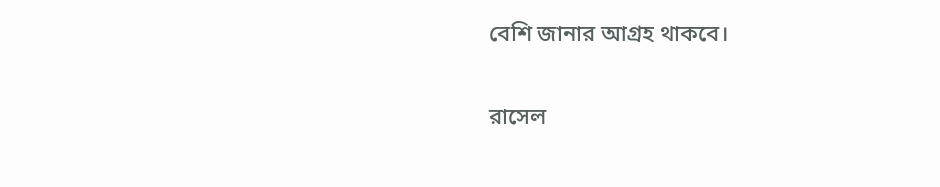বেশি জানার আগ্রহ থাকবে।

রাসেল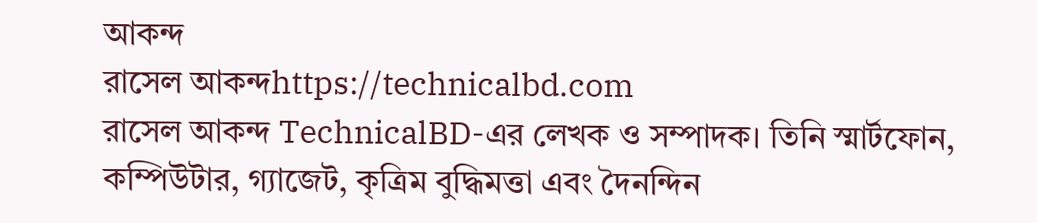আকন্দ
রাসেল আকন্দhttps://technicalbd.com
রাসেল আকন্দ TechnicalBD-এর লেখক ও সম্পাদক। তিনি স্মার্টফোন, কম্পিউটার, গ্যাজেট, কৃত্রিম বুদ্ধিমত্তা এবং দৈনন্দিন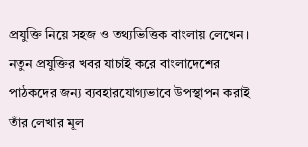প্রযুক্তি নিয়ে সহজ ও তথ্যভিত্তিক বাংলায় লেখেন। নতুন প্রযুক্তির খবর যাচাই করে বাংলাদেশের পাঠকদের জন্য ব্যবহারযোগ্যভাবে উপস্থাপন করাই তাঁর লেখার মূল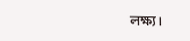লক্ষ্য।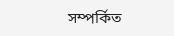সম্পর্কিত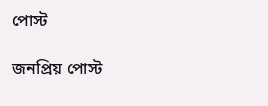পোস্ট

জনপ্রিয় পোস্ট